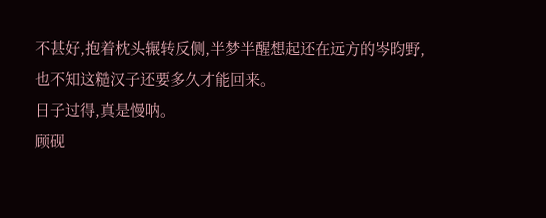不甚好,抱着枕头辗转反侧,半梦半醒想起还在远方的岑昀野,也不知这糙汉子还要多久才能回来。
日子过得,真是慢呐。
顾砚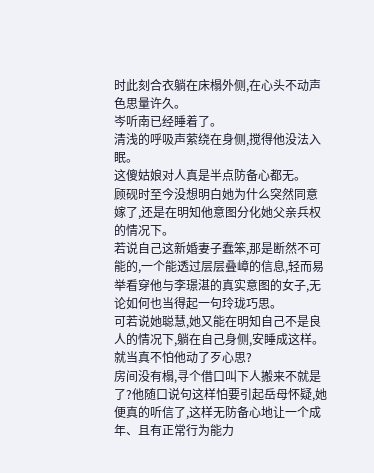时此刻合衣躺在床榻外侧,在心头不动声色思量许久。
岑听南已经睡着了。
清浅的呼吸声萦绕在身侧,搅得他没法入眠。
这傻姑娘对人真是半点防备心都无。
顾砚时至今没想明白她为什么突然同意嫁了,还是在明知他意图分化她父亲兵权的情况下。
若说自己这新婚妻子蠢笨,那是断然不可能的,一个能透过层层叠嶂的信息,轻而易举看穿他与李璟湛的真实意图的女子,无论如何也当得起一句玲珑巧思。
可若说她聪慧,她又能在明知自己不是良人的情况下,躺在自己身侧,安睡成这样。就当真不怕他动了歹心思?
房间没有榻,寻个借口叫下人搬来不就是了?他随口说句这样怕要引起岳母怀疑,她便真的听信了,这样无防备心地让一个成年、且有正常行为能力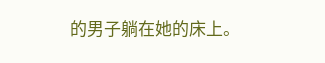的男子躺在她的床上。